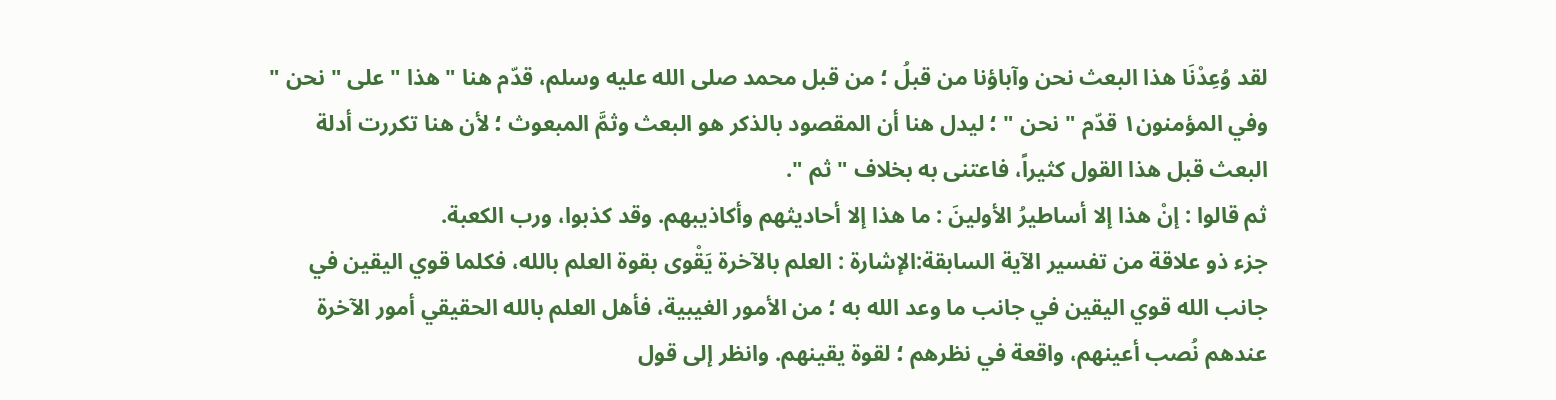لقد وُعِدْنَا هذا البعث نحن وآباؤنا من قبلُ ؛ من قبل محمد صلى الله عليه وسلم، قدّم هنا " هذا " على " نحن " وفي المؤمنون١ قدّم " نحن " ؛ ليدل هنا أن المقصود بالذكر هو البعث وثمَّ المبعوث ؛ لأن هنا تكررت أدلة البعث قبل هذا القول كثيراً، فاعتنى به بخلاف " ثم ".
ثم قالوا : إنْ هذا إلا أساطيرُ الأولينَ : ما هذا إلا أحاديثهم وأكاذيبهم. وقد كذبوا، ورب الكعبة.
جزء ذو علاقة من تفسير الآية السابقة:الإشارة : العلم بالآخرة يَقْوى بقوة العلم بالله، فكلما قوي اليقين في جانب الله قوي اليقين في جانب ما وعد الله به ؛ من الأمور الغيبية، فأهل العلم بالله الحقيقي أمور الآخرة عندهم نُصب أعينهم، واقعة في نظرهم ؛ لقوة يقينهم. وانظر إلى قول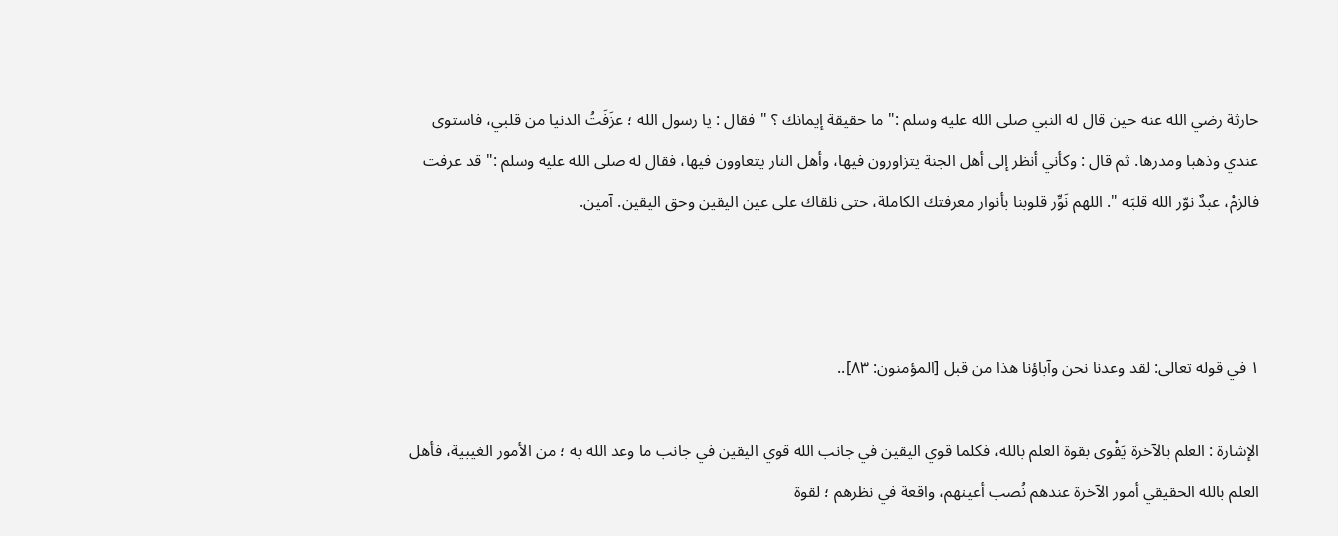حارثة رضي الله عنه حين قال له النبي صلى الله عليه وسلم :" ما حقيقة إيمانك ؟ " فقال : يا رسول الله ؛ عزَفَتُ الدنيا من قلبي، فاستوى عندي وذهبا ومدرها. ثم قال : وكأني أنظر إلى أهل الجنة يتزاورون فيها، وأهل النار يتعاوون فيها، فقال له صلى الله عليه وسلم :" قد عرفت فالزمْ، عبدٌ نوّر الله قلبَه ". اللهم نَوِّر قلوبنا بأنوار معرفتك الكاملة، حتى نلقاك على عين اليقين وحق اليقين. آمين.



١ في قوله تعالى: لقد وعدنا نحن وآباؤنا هذا من قبل [المؤمنون: ٨٣]..

الإشارة : العلم بالآخرة يَقْوى بقوة العلم بالله، فكلما قوي اليقين في جانب الله قوي اليقين في جانب ما وعد الله به ؛ من الأمور الغيبية، فأهل العلم بالله الحقيقي أمور الآخرة عندهم نُصب أعينهم، واقعة في نظرهم ؛ لقوة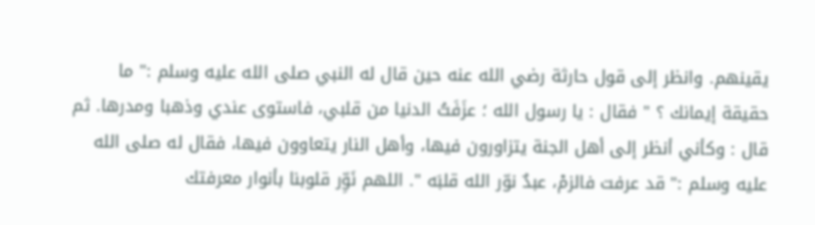يقينهم. وانظر إلى قول حارثة رضي الله عنه حين قال له النبي صلى الله عليه وسلم :" ما حقيقة إيمانك ؟ " فقال : يا رسول الله ؛ عزَفَتُ الدنيا من قلبي، فاستوى عندي وذهبا ومدرها. ثم قال : وكأني أنظر إلى أهل الجنة يتزاورون فيها، وأهل النار يتعاوون فيها، فقال له صلى الله عليه وسلم :" قد عرفت فالزمْ، عبدٌ نوّر الله قلبَه ". اللهم نَوِّر قلوبنا بأنوار معرفتك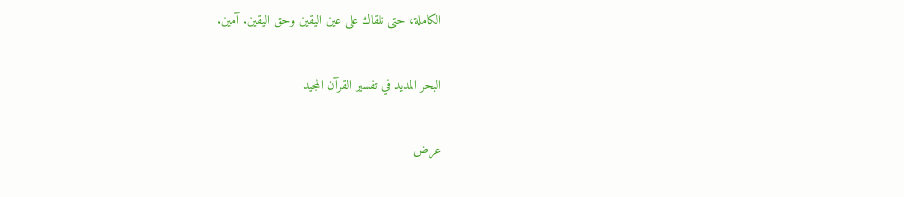الكاملة، حتى نلقاك على عين اليقين وحق اليقين. آمين.

البحر المديد في تفسير القرآن المجيد

عرض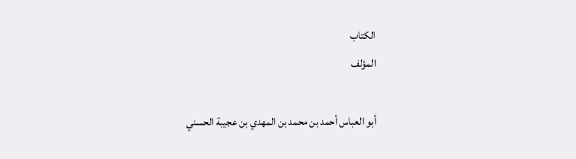الكتاب
المؤلف

أبو العباس أحمد بن محمد بن المهدي بن عجيبة الحسني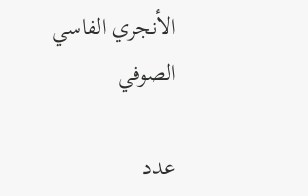الأنجري الفاسي الصوفي

عدد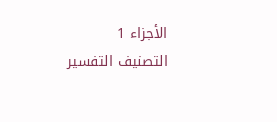الأجزاء 1
التصنيف التفسير